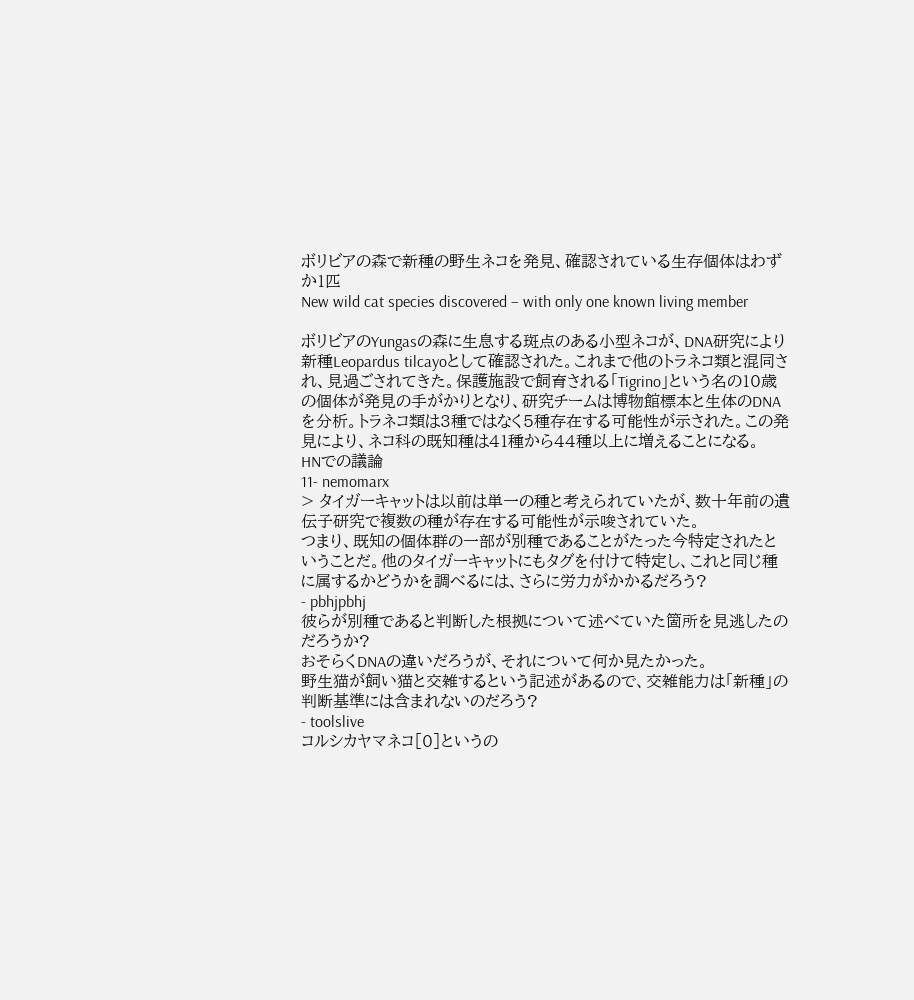ボリビアの森で新種の野生ネコを発見、確認されている生存個体はわずか1匹
New wild cat species discovered – with only one known living member

ボリビアのYungasの森に生息する斑点のある小型ネコが、DNA研究により新種Leopardus tilcayoとして確認された。これまで他のトラネコ類と混同され、見過ごされてきた。保護施設で飼育される「Tigrino」という名の10歳の個体が発見の手がかりとなり、研究チームは博物館標本と生体のDNAを分析。トラネコ類は3種ではなく5種存在する可能性が示された。この発見により、ネコ科の既知種は41種から44種以上に増えることになる。
HNでの議論
11- nemomarx
> タイガーキャットは以前は単一の種と考えられていたが、数十年前の遺伝子研究で複数の種が存在する可能性が示唆されていた。
つまり、既知の個体群の一部が別種であることがたった今特定されたということだ。他のタイガーキャットにもタグを付けて特定し、これと同じ種に属するかどうかを調べるには、さらに労力がかかるだろう?
- pbhjpbhj
彼らが別種であると判断した根拠について述べていた箇所を見逃したのだろうか?
おそらくDNAの違いだろうが、それについて何か見たかった。
野生猫が飼い猫と交雑するという記述があるので、交雑能力は「新種」の判断基準には含まれないのだろう?
- toolslive
コルシカヤマネコ[0]というの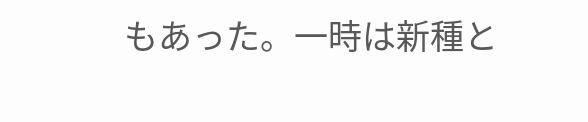もあった。一時は新種と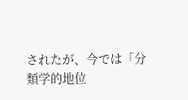されたが、今では「分類学的地位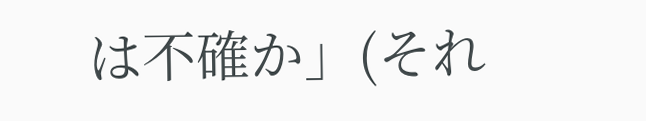は不確か」(それ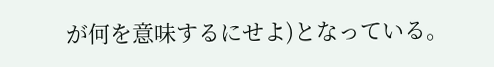が何を意味するにせよ)となっている。